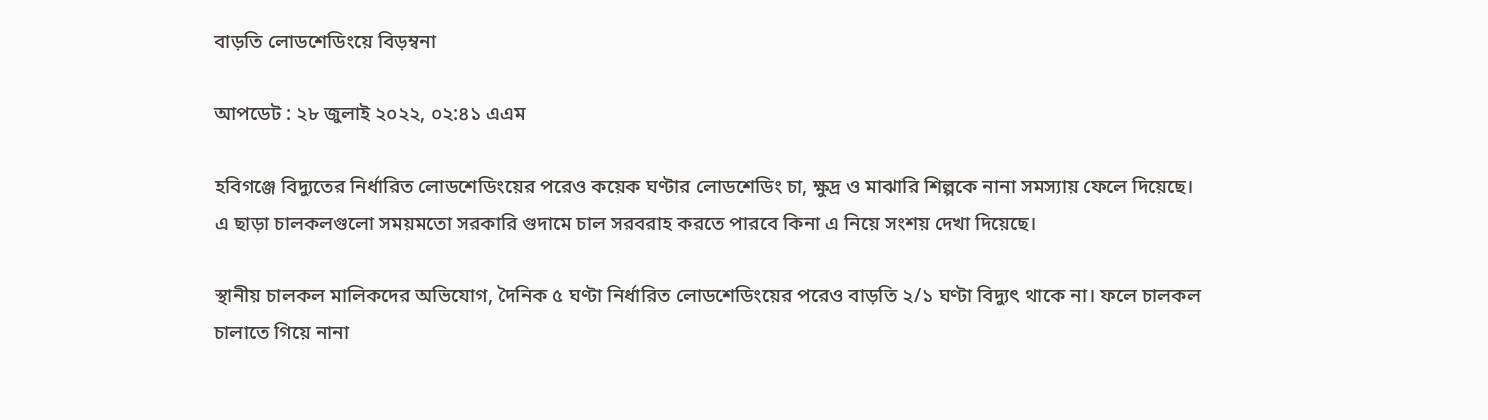বাড়তি লোডশেডিংয়ে বিড়ম্বনা

আপডেট : ২৮ জুলাই ২০২২, ০২:৪১ এএম

হবিগঞ্জে বিদ্যুতের নির্ধারিত লোডশেডিংয়ের পরেও কয়েক ঘণ্টার লোডশেডিং চা, ক্ষুদ্র ও মাঝারি শিল্পকে নানা সমস্যায় ফেলে দিয়েছে। এ ছাড়া চালকলগুলো সময়মতো সরকারি গুদামে চাল সরবরাহ করতে পারবে কিনা এ নিয়ে সংশয় দেখা দিয়েছে।

স্থানীয় চালকল মালিকদের অভিযোগ, দৈনিক ৫ ঘণ্টা নির্ধারিত লোডশেডিংয়ের পরেও বাড়তি ২/১ ঘণ্টা বিদ্যুৎ থাকে না। ফলে চালকল চালাতে গিয়ে নানা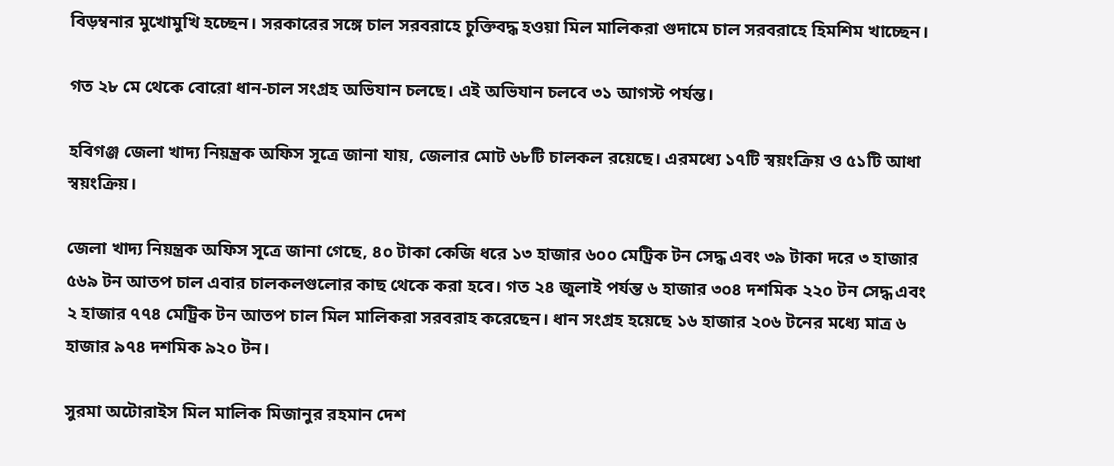বিড়ম্বনার মুখোমুখি হচ্ছেন। সরকারের সঙ্গে চাল সরবরাহে চুক্তিবদ্ধ হওয়া মিল মালিকরা গুদামে চাল সরবরাহে হিমশিম খাচ্ছেন।

গত ২৮ মে থেকে বোরো ধান-চাল সংগ্রহ অভিযান চলছে। এই অভিযান চলবে ৩১ আগস্ট পর্যন্ত।

হবিগঞ্জ জেলা খাদ্য নিয়ন্ত্রক অফিস সূত্রে জানা যায়, জেলার মোট ৬৮টি চালকল রয়েছে। এরমধ্যে ১৭টি স্বয়ংক্রিয় ও ৫১টি আধা স্বয়ংক্রিয়।

জেলা খাদ্য নিয়ন্ত্রক অফিস সূত্রে জানা গেছে, ৪০ টাকা কেজি ধরে ১৩ হাজার ৬০০ মেট্রিক টন সেদ্ধ এবং ৩৯ টাকা দরে ৩ হাজার ৫৬৯ টন আতপ চাল এবার চালকলগুলোর কাছ থেকে করা হবে। গত ২৪ জুলাই পর্যন্ত ৬ হাজার ৩০৪ দশমিক ২২০ টন সেদ্ধ এবং ২ হাজার ৭৭৪ মেট্রিক টন আতপ চাল মিল মালিকরা সরবরাহ করেছেন। ধান সংগ্রহ হয়েছে ১৬ হাজার ২০৬ টনের মধ্যে মাত্র ৬ হাজার ৯৭৪ দশমিক ৯২০ টন।

সুরমা অটোরাইস মিল মালিক মিজানুর রহমান দেশ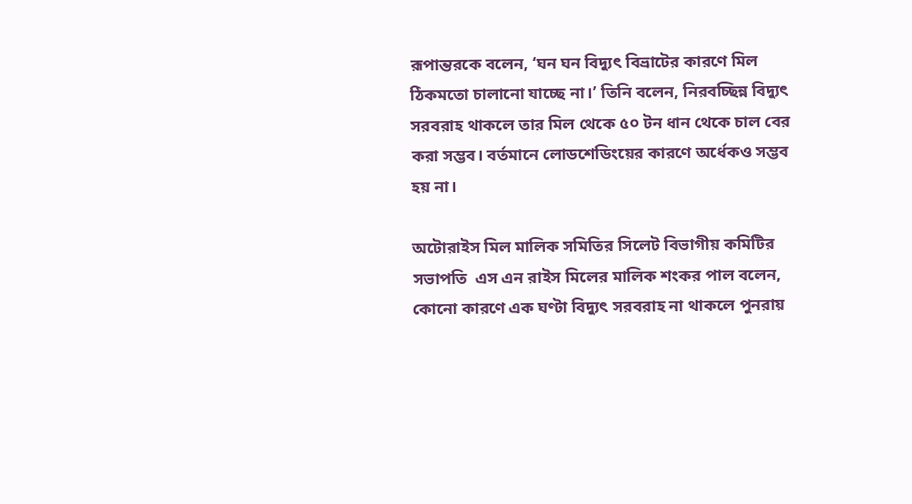রূপান্তরকে বলেন, ‘ঘন ঘন বিদ্যুৎ বিভ্রাটের কারণে মিল ঠিকমতো চালানো যাচ্ছে না।’ তিনি বলেন, নিরবচ্ছিন্ন বিদ্যুৎ সরবরাহ থাকলে তার মিল থেকে ৫০ টন ধান থেকে চাল বের করা সম্ভব। বর্তমানে লোডশেডিংয়ের কারণে অর্ধেকও সম্ভব হয় না।

অটোরাইস মিল মালিক সমিতির সিলেট বিভাগীয় কমিটির সভাপতি  এস এন রাইস মিলের মালিক শংকর পাল বলেন, কোনো কারণে এক ঘণ্টা বিদ্যুৎ সরবরাহ না থাকলে পুনরায়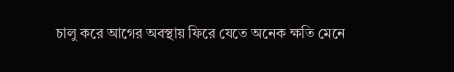চালু করে আগের অবস্থায় ফিরে যেতে অনেক ক্ষতি মেনে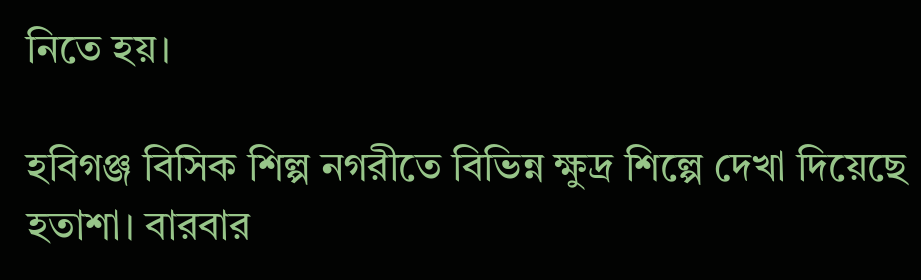নিতে হয়।

হবিগঞ্জ বিসিক শিল্প নগরীতে বিভিন্ন ক্ষুদ্র শিল্পে দেখা দিয়েছে হতাশা। বারবার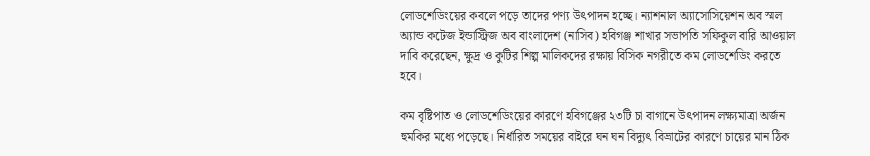লোডশেডিংয়ের কবলে পড়ে তাদের পণ্য উৎপাদন হচ্ছে। ন্যাশনাল অ্যাসোসিয়েশন অব স্মল অ্যান্ড কটেজ ইন্ডাস্ট্রিজ অব বাংলাদেশ (নাসিব) হবিগঞ্জ শাখার সভাপতি সফিকুল বারি আওয়াল দাবি করেছেন, ক্ষুদ্র ও কুটির শিল্প মালিকদের রক্ষায় বিসিক নগরীতে কম লোডশেডিং করতে হবে।

কম বৃষ্টিপাত ও লোডশেডিংয়ের কারণে হবিগঞ্জের ২৩টি চা বাগানে উৎপাদন লক্ষ্যমাত্রা অর্জন হুমকির মধ্যে পড়েছে। নির্ধারিত সময়ের বাইরে ঘন ঘন বিদ্যুৎ বিভ্রাটের কারণে চায়ের মান ঠিক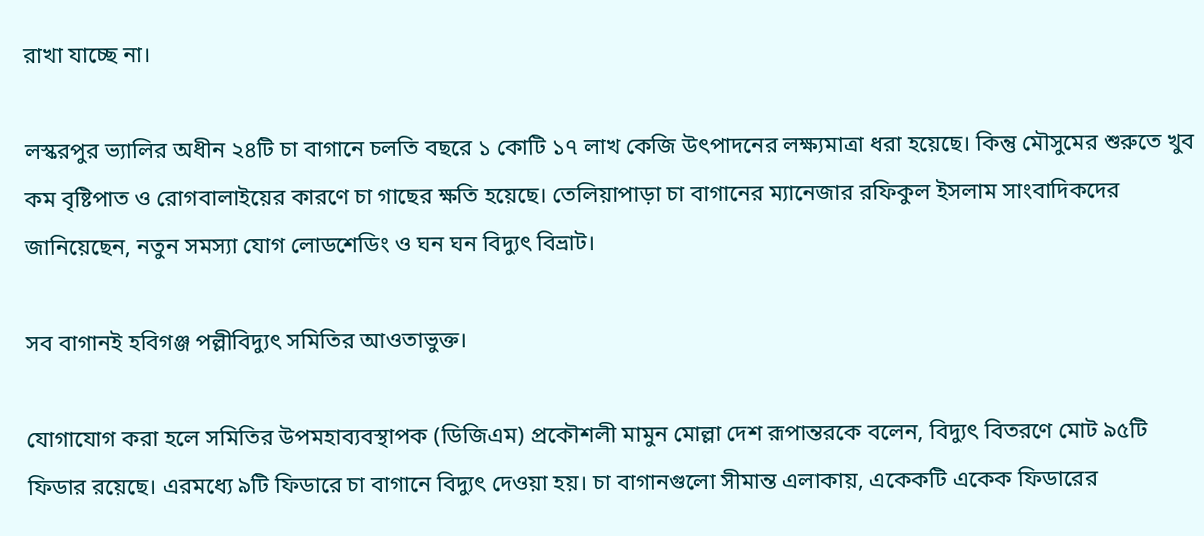রাখা যাচ্ছে না।

লস্করপুর ভ্যালির অধীন ২৪টি চা বাগানে চলতি বছরে ১ কোটি ১৭ লাখ কেজি উৎপাদনের লক্ষ্যমাত্রা ধরা হয়েছে। কিন্তু মৌসুমের শুরুতে খুব কম বৃষ্টিপাত ও রোগবালাইয়ের কারণে চা গাছের ক্ষতি হয়েছে। তেলিয়াপাড়া চা বাগানের ম্যানেজার রফিকুল ইসলাম সাংবাদিকদের জানিয়েছেন, নতুন সমস্যা যোগ লোডশেডিং ও ঘন ঘন বিদ্যুৎ বিভ্রাট।

সব বাগানই হবিগঞ্জ পল্লীবিদ্যুৎ সমিতির আওতাভুক্ত।

যোগাযোগ করা হলে সমিতির উপমহাব্যবস্থাপক (ডিজিএম) প্রকৌশলী মামুন মোল্লা দেশ রূপান্তরকে বলেন, বিদ্যুৎ বিতরণে মোট ৯৫টি ফিডার রয়েছে। এরমধ্যে ৯টি ফিডারে চা বাগানে বিদ্যুৎ দেওয়া হয়। চা বাগানগুলো সীমান্ত এলাকায়, একেকটি একেক ফিডারের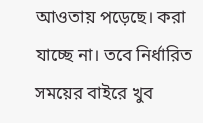আওতায় পড়েছে। করা যাচ্ছে না। তবে নির্ধারিত সময়ের বাইরে খুব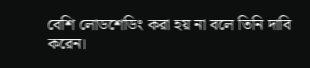বেশি লোডশেডিং করা হয় না বলে তিনি দাবি করেন।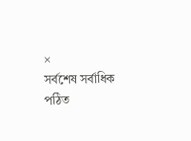×
সর্বশেষ সর্বাধিক পঠিত